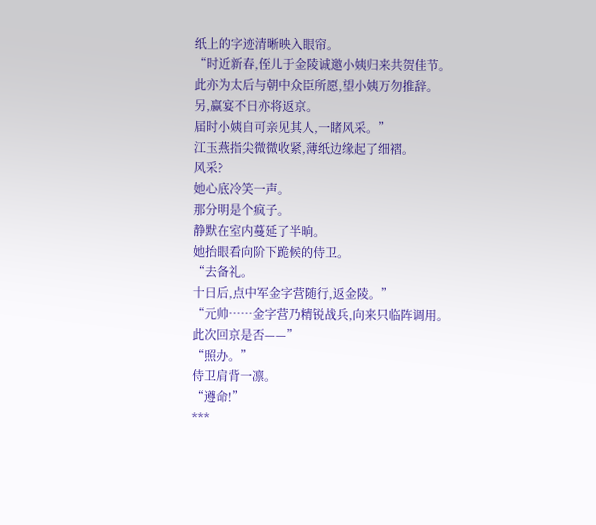纸上的字迹清晰映入眼帘。
“时近新春,侄儿于金陵诚邀小姨归来共贺佳节。
此亦为太后与朝中众臣所愿,望小姨万勿推辞。
另,赢宴不日亦将返京。
届时小姨自可亲见其人,一睹风采。”
江玉燕指尖微微收紧,薄纸边缘起了细褶。
风采?
她心底冷笑一声。
那分明是个疯子。
静默在室内蔓延了半晌。
她抬眼看向阶下跪候的侍卫。
“去备礼。
十日后,点中军金字营随行,返金陵。”
“元帅……金字营乃精锐战兵,向来只临阵调用。
此次回京是否——”
“照办。”
侍卫肩背一凛。
“遵命!”
***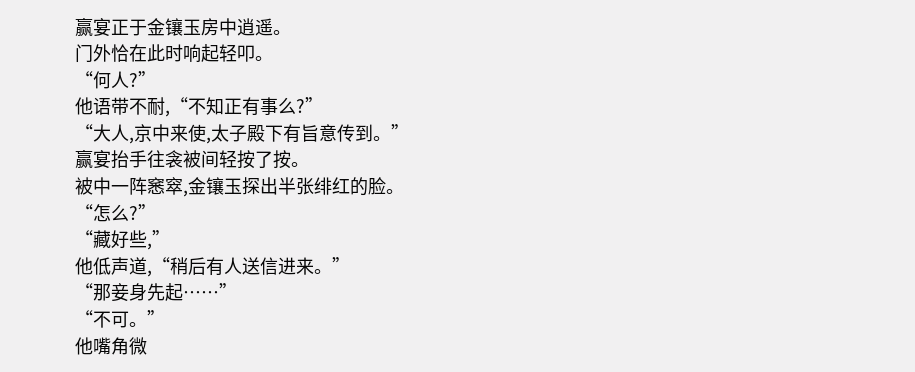赢宴正于金镶玉房中逍遥。
门外恰在此时响起轻叩。
“何人?”
他语带不耐,“不知正有事么?”
“大人,京中来使,太子殿下有旨意传到。”
赢宴抬手往衾被间轻按了按。
被中一阵窸窣,金镶玉探出半张绯红的脸。
“怎么?”
“藏好些,”
他低声道,“稍后有人送信进来。”
“那妾身先起……”
“不可。”
他嘴角微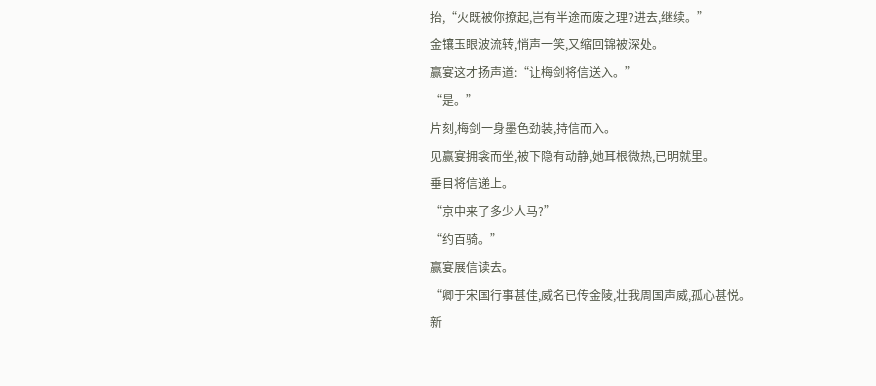抬,“火既被你撩起,岂有半途而废之理?进去,继续。”
金镶玉眼波流转,悄声一笑,又缩回锦被深处。
赢宴这才扬声道:“让梅剑将信送入。”
“是。”
片刻,梅剑一身墨色劲装,持信而入。
见赢宴拥衾而坐,被下隐有动静,她耳根微热,已明就里。
垂目将信递上。
“京中来了多少人马?”
“约百骑。”
赢宴展信读去。
“卿于宋国行事甚佳,威名已传金陵,壮我周国声威,孤心甚悦。
新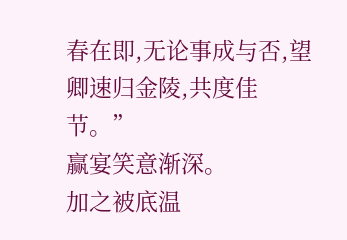春在即,无论事成与否,望卿速归金陵,共度佳节。”
赢宴笑意渐深。
加之被底温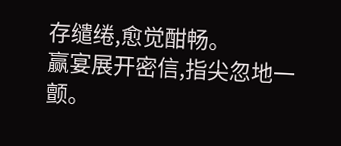存缱绻,愈觉酣畅。
赢宴展开密信,指尖忽地一颤。